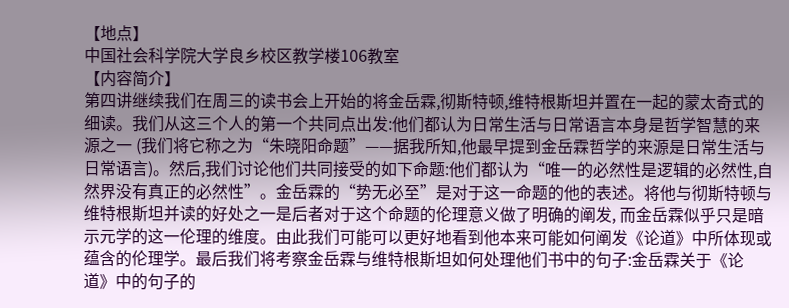【地点】
中国社会科学院大学良乡校区教学楼106教室
【内容简介】
第四讲继续我们在周三的读书会上开始的将金岳霖,彻斯特顿,维特根斯坦并置在一起的蒙太奇式的细读。我们从这三个人的第一个共同点出发:他们都认为日常生活与日常语言本身是哲学智慧的来源之一 (我们将它称之为“朱晓阳命题”——据我所知,他最早提到金岳霖哲学的来源是日常生活与日常语言)。然后,我们讨论他们共同接受的如下命题:他们都认为“唯一的必然性是逻辑的必然性,自然界没有真正的必然性”。金岳霖的“势无必至”是对于这一命题的他的表述。将他与彻斯特顿与维特根斯坦并读的好处之一是后者对于这个命题的伦理意义做了明确的阐发, 而金岳霖似乎只是暗示元学的这一伦理的维度。由此我们可能可以更好地看到他本来可能如何阐发《论道》中所体现或蕴含的伦理学。最后我们将考察金岳霖与维特根斯坦如何处理他们书中的句子:金岳霖关于《论道》中的句子的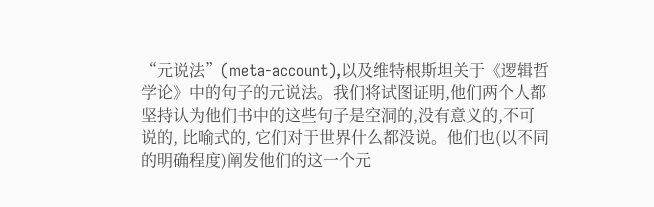“元说法”(meta-account),以及维特根斯坦关于《逻辑哲学论》中的句子的元说法。我们将试图证明,他们两个人都坚持认为他们书中的这些句子是空洞的,没有意义的,不可说的, 比喻式的, 它们对于世界什么都没说。他们也(以不同的明确程度)阐发他们的这一个元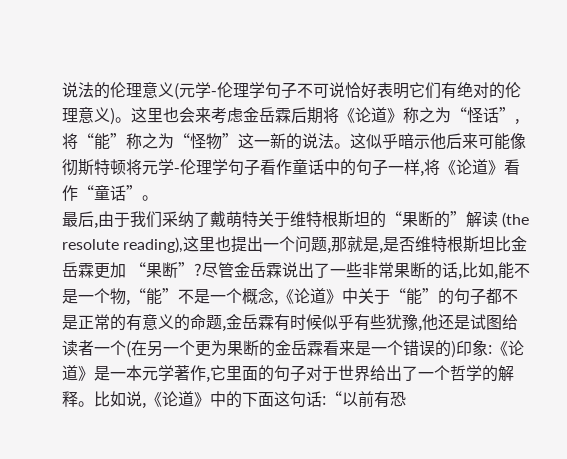说法的伦理意义(元学-伦理学句子不可说恰好表明它们有绝对的伦理意义)。这里也会来考虑金岳霖后期将《论道》称之为“怪话”,将“能”称之为“怪物”这一新的说法。这似乎暗示他后来可能像彻斯特顿将元学-伦理学句子看作童话中的句子一样,将《论道》看作“童话”。
最后,由于我们采纳了戴萌特关于维特根斯坦的“果断的”解读 (the resolute reading),这里也提出一个问题,那就是,是否维特根斯坦比金岳霖更加 “果断”?尽管金岳霖说出了一些非常果断的话,比如,能不是一个物,“能”不是一个概念,《论道》中关于“能”的句子都不是正常的有意义的命题,金岳霖有时候似乎有些犹豫,他还是试图给读者一个(在另一个更为果断的金岳霖看来是一个错误的)印象:《论道》是一本元学著作,它里面的句子对于世界给出了一个哲学的解释。比如说,《论道》中的下面这句话:“以前有恐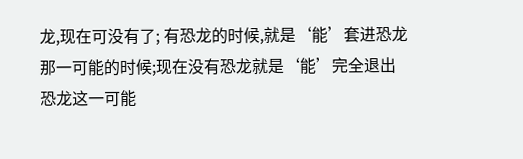龙,现在可没有了; 有恐龙的时候,就是‘能’套进恐龙那一可能的时候;现在没有恐龙就是‘能’完全退出恐龙这一可能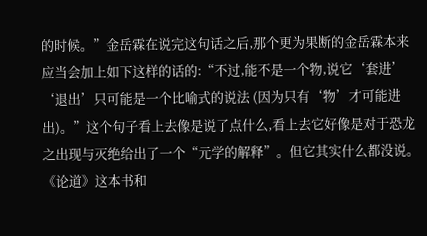的时候。”金岳霖在说完这句话之后,那个更为果断的金岳霖本来应当会加上如下这样的话的:“不过,能不是一个物,说它‘套进’ ‘退出’只可能是一个比喻式的说法 (因为只有‘物’才可能进出)。”这个句子看上去像是说了点什么,看上去它好像是对于恐龙之出现与灭绝给出了一个“元学的解释”。但它其实什么都没说。《论道》这本书和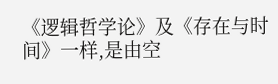《逻辑哲学论》及《存在与时间》一样,是由空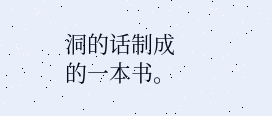洞的话制成的一本书。